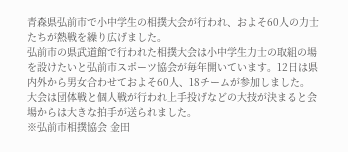青森県弘前市で小中学生の相撲大会が行われ、およそ60人の力士たちが熱戦を繰り広げました。
弘前市の県武道館で行われた相撲大会は小中学生力士の取組の場を設けたいと弘前市スポーツ協会が毎年開いています。12日は県内外から男女合わせておよそ60人、18チームが参加しました。大会は団体戦と個人戦が行われ上手投げなどの大技が決まると会場からは大きな拍手が送られました。
※弘前市相撲協会 金田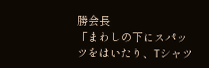勝会長
「まわしの下にスパッツをはいたり、Tシャツ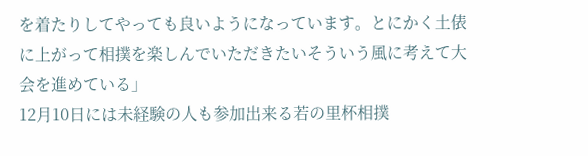を着たりしてやっても良いようになっています。とにかく土俵に上がって相撲を楽しんでいただきたいそういう風に考えて大会を進めている」
12月10日には未経験の人も参加出来る若の里杯相撲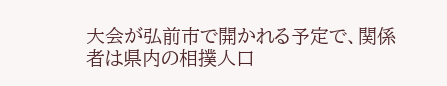大会が弘前市で開かれる予定で、関係者は県内の相撲人口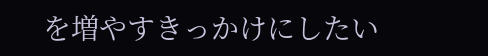を増やすきっかけにしたい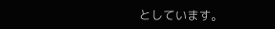としています。